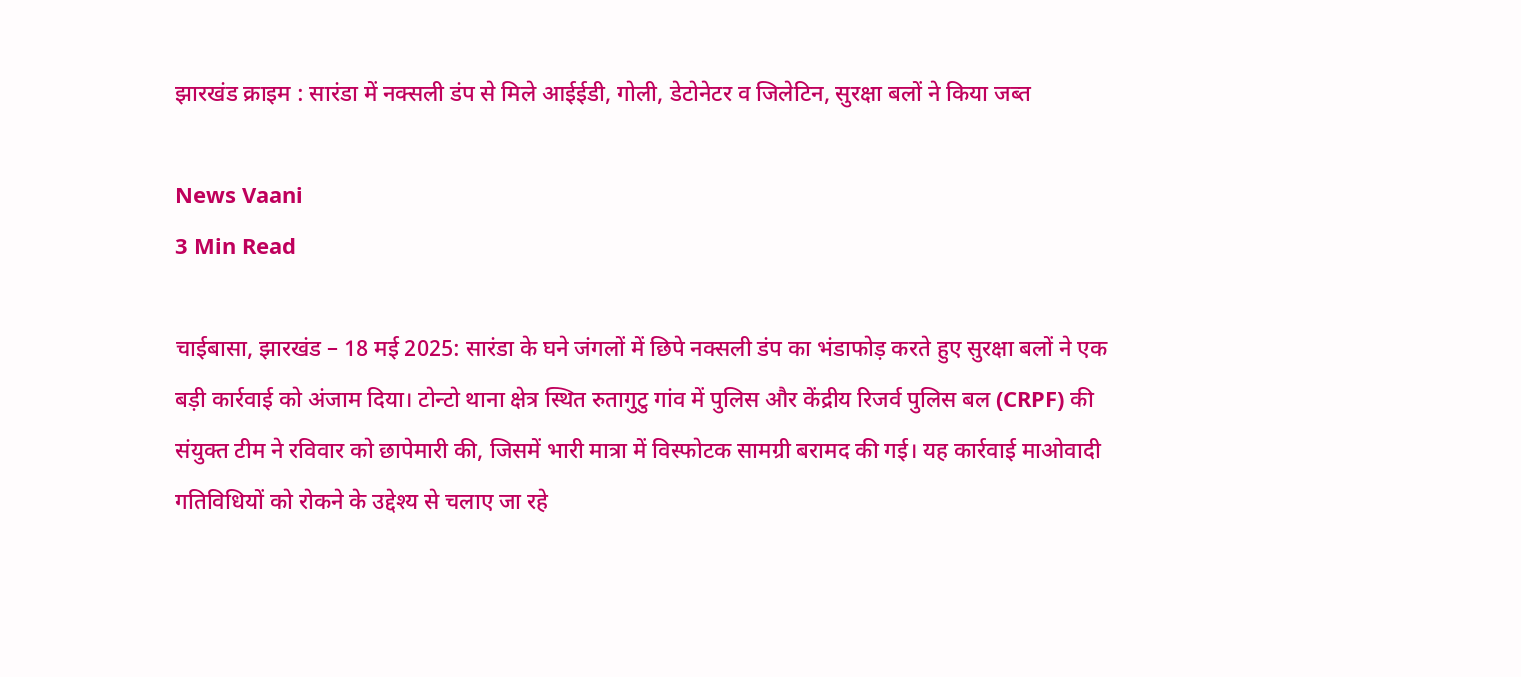झारखंड क्राइम : सारंडा में नक्सली डंप से मिले आईईडी, गोली, डेटोनेटर व जिलेटिन, सुरक्षा बलों ने किया जब्त

News Vaani
3 Min Read

चाईबासा, झारखंड – 18 मई 2025: सारंडा के घने जंगलों में छिपे नक्सली डंप का भंडाफोड़ करते हुए सुरक्षा बलों ने एक बड़ी कार्रवाई को अंजाम दिया। टोन्टो थाना क्षेत्र स्थित रुतागुटु गांव में पुलिस और केंद्रीय रिजर्व पुलिस बल (CRPF) की संयुक्त टीम ने रविवार को छापेमारी की, जिसमें भारी मात्रा में विस्फोटक सामग्री बरामद की गई। यह कार्रवाई माओवादी गतिविधियों को रोकने के उद्देश्य से चलाए जा रहे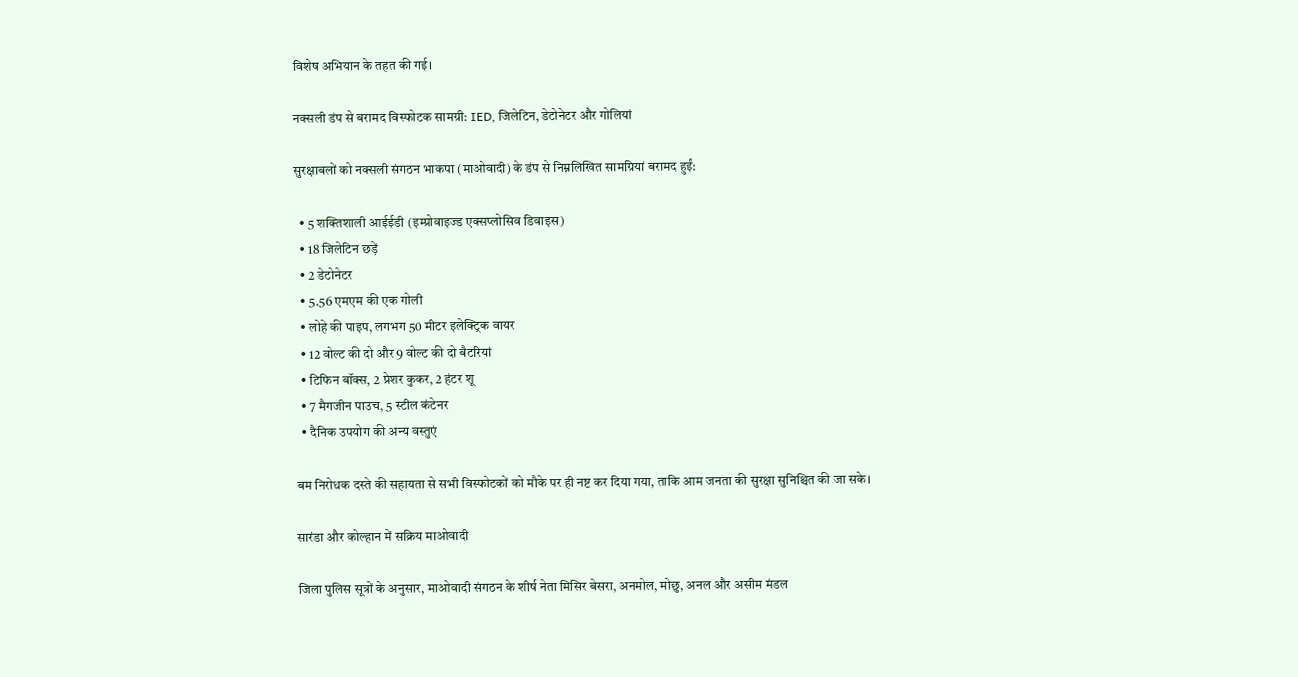विशेष अभियान के तहत की गई।

नक्सली डंप से बरामद विस्फोटक सामग्री: IED, जिलेटिन, डेटोनेटर और गोलियां

सुरक्षाबलों को नक्सली संगठन भाकपा (माओवादी) के डंप से निम्नलिखित सामग्रियां बरामद हुईं:

  • 5 शक्तिशाली आईईडी (इम्प्रोवाइज्ड एक्सप्लोसिव डिवाइस)
  • 18 जिलेटिन छड़ें
  • 2 डेटोनेटर
  • 5.56 एमएम की एक गोली
  • लोहे की पाइप, लगभग 50 मीटर इलेक्ट्रिक वायर
  • 12 वोल्ट की दो और 9 वोल्ट की दो बैटरियां
  • टिफिन बॉक्स, 2 प्रेशर कुकर, 2 हंटर शू
  • 7 मैगजीन पाउच, 5 स्टील कंटेनर
  • दैनिक उपयोग की अन्य वस्तुएं

बम निरोधक दस्ते की सहायता से सभी विस्फोटकों को मौके पर ही नष्ट कर दिया गया, ताकि आम जनता की सुरक्षा सुनिश्चित की जा सके।

सारंडा और कोल्हान में सक्रिय माओवादी

जिला पुलिस सूत्रों के अनुसार, माओवादी संगठन के शीर्ष नेता मिसिर बेसरा, अनमोल, मोछु, अनल और असीम मंडल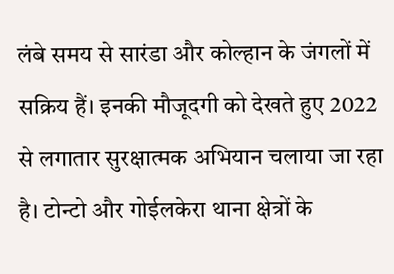लंबे समय से सारंडा और कोल्हान के जंगलों में सक्रिय हैं। इनकी मौजूदगी को देखते हुए 2022 से लगातार सुरक्षात्मक अभियान चलाया जा रहा है। टोन्टो और गोईलकेरा थाना क्षेत्रों के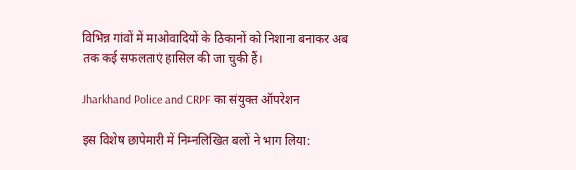विभिन्न गांवों में माओवादियों के ठिकानों को निशाना बनाकर अब तक कई सफलताएं हासिल की जा चुकी हैं।

Jharkhand Police and CRPF का संयुक्त ऑपरेशन

इस विशेष छापेमारी में निम्नलिखित बलों ने भाग लिया: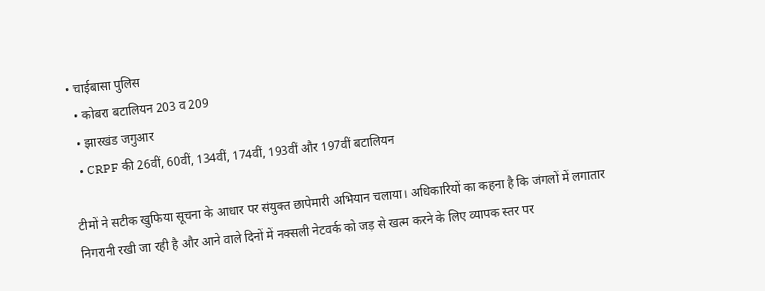• चाईबासा पुलिस
  • कोबरा बटालियन 203 व 209
  • झारखंड जगुआर
  • CRPF की 26वीं, 60वीं, 134वीं, 174वीं, 193वीं और 197वीं बटालियन

टीमों ने सटीक खुफिया सूचना के आधार पर संयुक्त छापेमारी अभियान चलाया। अधिकारियों का कहना है कि जंगलों में लगातार निगरानी रखी जा रही है और आने वाले दिनों में नक्सली नेटवर्क को जड़ से खत्म करने के लिए व्यापक स्तर पर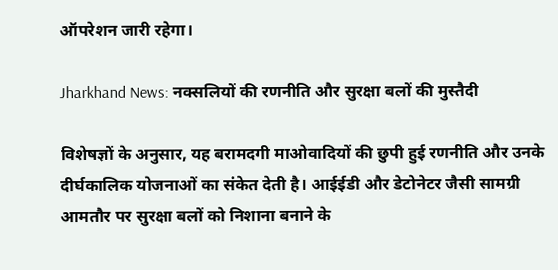ऑपरेशन जारी रहेगा।

Jharkhand News: नक्सलियों की रणनीति और सुरक्षा बलों की मुस्तैदी

विशेषज्ञों के अनुसार, यह बरामदगी माओवादियों की छुपी हुई रणनीति और उनके दीर्घकालिक योजनाओं का संकेत देती है। आईईडी और डेटोनेटर जैसी सामग्री आमतौर पर सुरक्षा बलों को निशाना बनाने के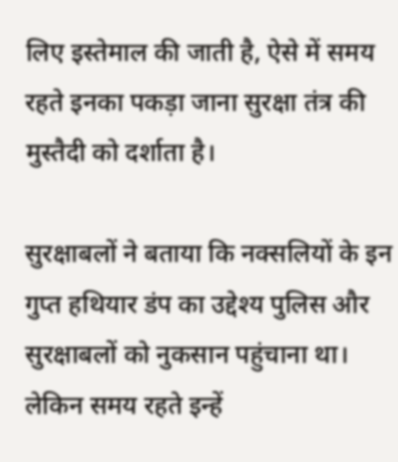लिए इस्तेमाल की जाती है, ऐसे में समय रहते इनका पकड़ा जाना सुरक्षा तंत्र की मुस्तैदी को दर्शाता है।

सुरक्षाबलों ने बताया कि नक्सलियों के इन गुप्त हथियार डंप का उद्देश्य पुलिस और सुरक्षाबलों को नुकसान पहुंचाना था। लेकिन समय रहते इन्हें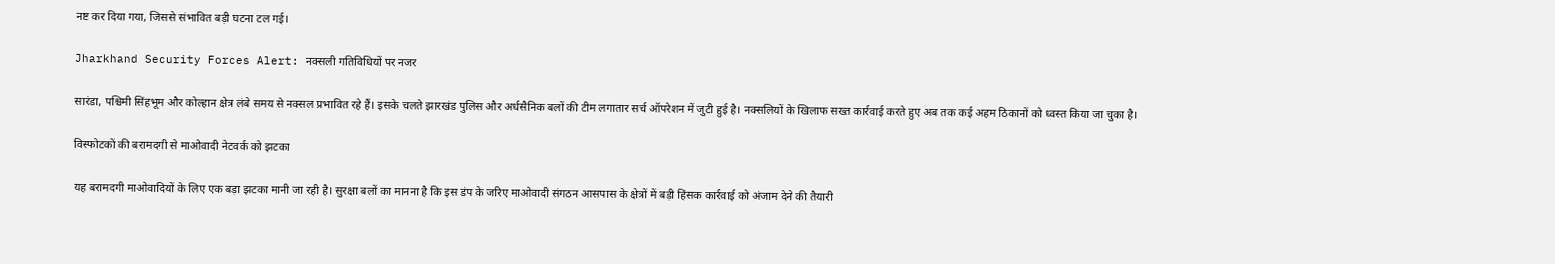नष्ट कर दिया गया, जिससे संभावित बड़ी घटना टल गई।

Jharkhand Security Forces Alert: नक्सली गतिविधियों पर नजर

सारंडा, पश्चिमी सिंहभूम और कोल्हान क्षेत्र लंबे समय से नक्सल प्रभावित रहे हैं। इसके चलते झारखंड पुलिस और अर्धसैनिक बलों की टीम लगातार सर्च ऑपरेशन में जुटी हुई है। नक्सलियों के खिलाफ सख्त कार्रवाई करते हुए अब तक कई अहम ठिकानों को ध्वस्त किया जा चुका है।

विस्फोटकों की बरामदगी से माओवादी नेटवर्क को झटका

यह बरामदगी माओवादियों के लिए एक बड़ा झटका मानी जा रही है। सुरक्षा बलों का मानना है कि इस डंप के जरिए माओवादी संगठन आसपास के क्षेत्रों में बड़ी हिंसक कार्रवाई को अंजाम देने की तैयारी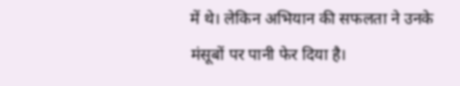में थे। लेकिन अभियान की सफलता ने उनके मंसूबों पर पानी फेर दिया है।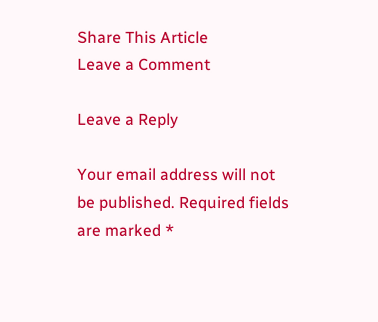Share This Article
Leave a Comment

Leave a Reply

Your email address will not be published. Required fields are marked *